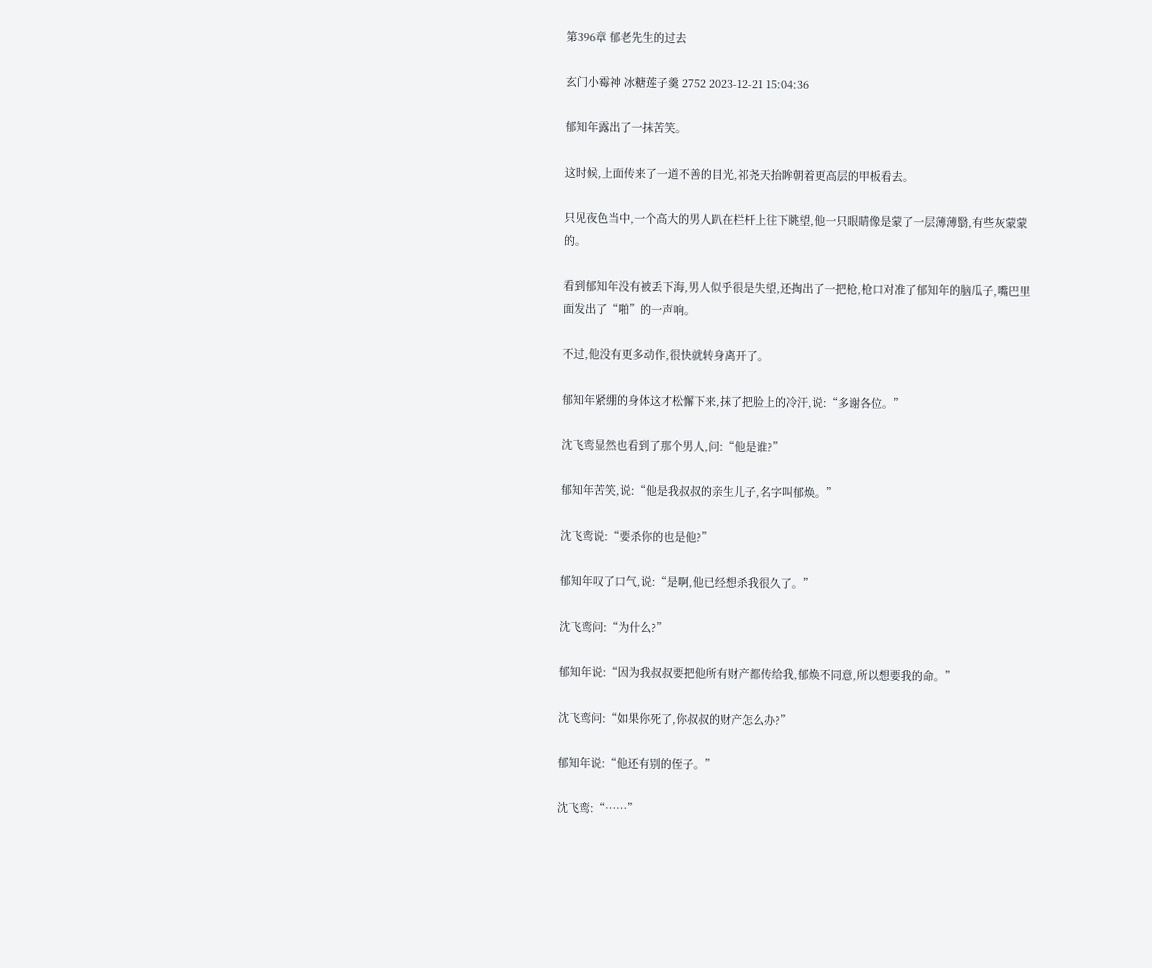第396章 郁老先生的过去

玄门小霉神 冰糖莲子羹 2752 2023-12-21 15:04:36

郁知年露出了一抹苦笑。

这时候,上面传来了一道不善的目光,祁尧天抬眸朝着更高层的甲板看去。

只见夜色当中,一个高大的男人趴在栏杆上往下眺望,他一只眼睛像是蒙了一层薄薄翳,有些灰蒙蒙的。

看到郁知年没有被丢下海,男人似乎很是失望,还掏出了一把枪,枪口对准了郁知年的脑瓜子,嘴巴里面发出了“啪”的一声响。

不过,他没有更多动作,很快就转身离开了。

郁知年紧绷的身体这才松懈下来,抹了把脸上的冷汗,说:“多谢各位。”

沈飞鸾显然也看到了那个男人,问:“他是谁?”

郁知年苦笑,说:“他是我叔叔的亲生儿子,名字叫郁焕。”

沈飞鸾说:“要杀你的也是他?”

郁知年叹了口气,说:“是啊,他已经想杀我很久了。”

沈飞鸾问:“为什么?”

郁知年说:“因为我叔叔要把他所有财产都传给我,郁焕不同意,所以想要我的命。”

沈飞鸾问:“如果你死了,你叔叔的财产怎么办?”

郁知年说:“他还有别的侄子。”

沈飞鸾:“……”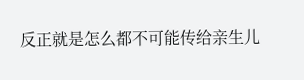反正就是怎么都不可能传给亲生儿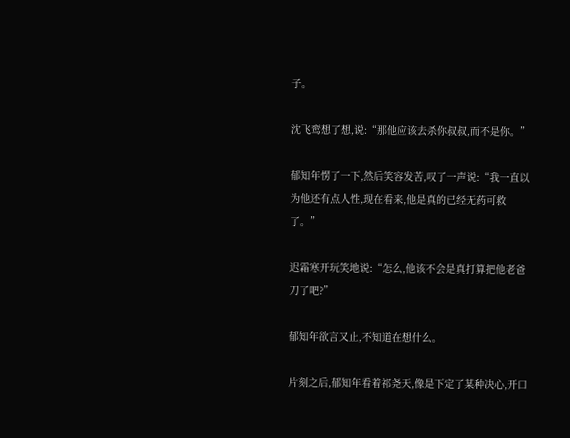子。

沈飞鸾想了想,说:“那他应该去杀你叔叔,而不是你。”

郁知年愣了一下,然后笑容发苦,叹了一声说:“我一直以为他还有点人性,现在看来,他是真的已经无药可救了。”

迟霜寒开玩笑地说:“怎么,他该不会是真打算把他老爸刀了吧?”

郁知年欲言又止,不知道在想什么。

片刻之后,郁知年看着祁尧天,像是下定了某种决心,开口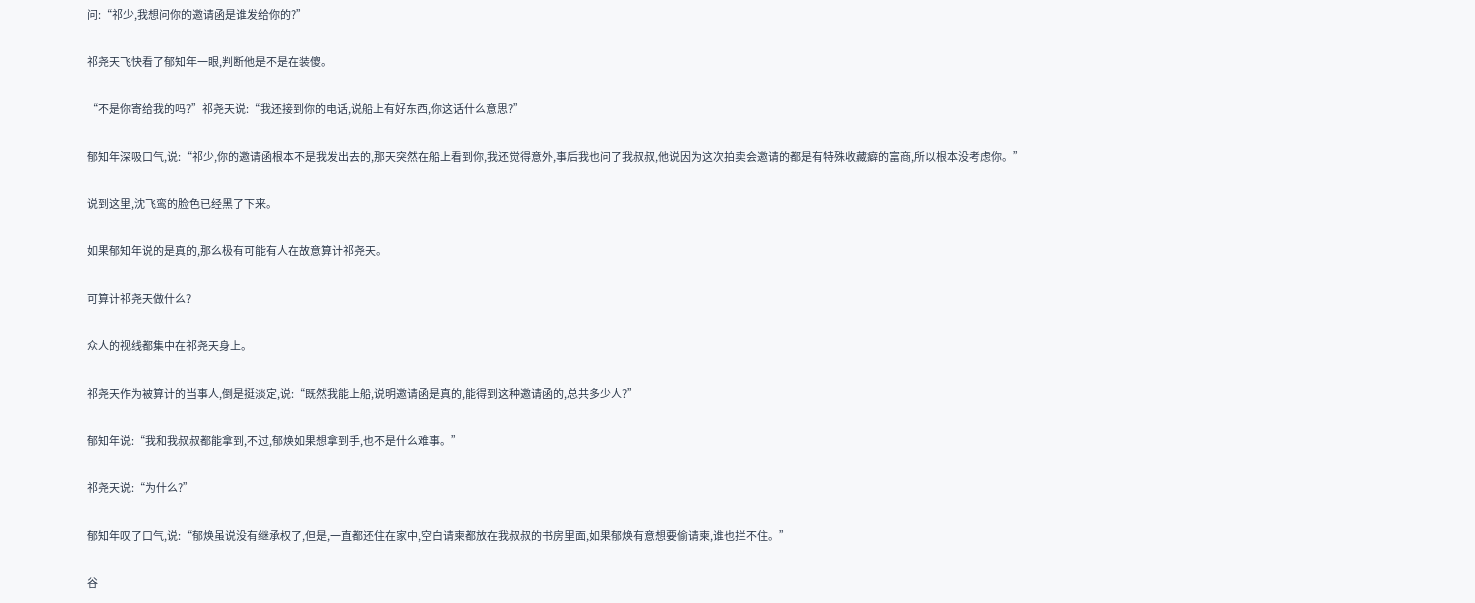问:“祁少,我想问你的邀请函是谁发给你的?”

祁尧天飞快看了郁知年一眼,判断他是不是在装傻。

“不是你寄给我的吗?”祁尧天说:“我还接到你的电话,说船上有好东西,你这话什么意思?”

郁知年深吸口气,说:“祁少,你的邀请函根本不是我发出去的,那天突然在船上看到你,我还觉得意外,事后我也问了我叔叔,他说因为这次拍卖会邀请的都是有特殊收藏癖的富商,所以根本没考虑你。”

说到这里,沈飞鸾的脸色已经黑了下来。

如果郁知年说的是真的,那么极有可能有人在故意算计祁尧天。

可算计祁尧天做什么?

众人的视线都集中在祁尧天身上。

祁尧天作为被算计的当事人,倒是挺淡定,说:“既然我能上船,说明邀请函是真的,能得到这种邀请函的,总共多少人?”

郁知年说:“我和我叔叔都能拿到,不过,郁焕如果想拿到手,也不是什么难事。”

祁尧天说:“为什么?”

郁知年叹了口气,说:“郁焕虽说没有继承权了,但是,一直都还住在家中,空白请柬都放在我叔叔的书房里面,如果郁焕有意想要偷请柬,谁也拦不住。”

谷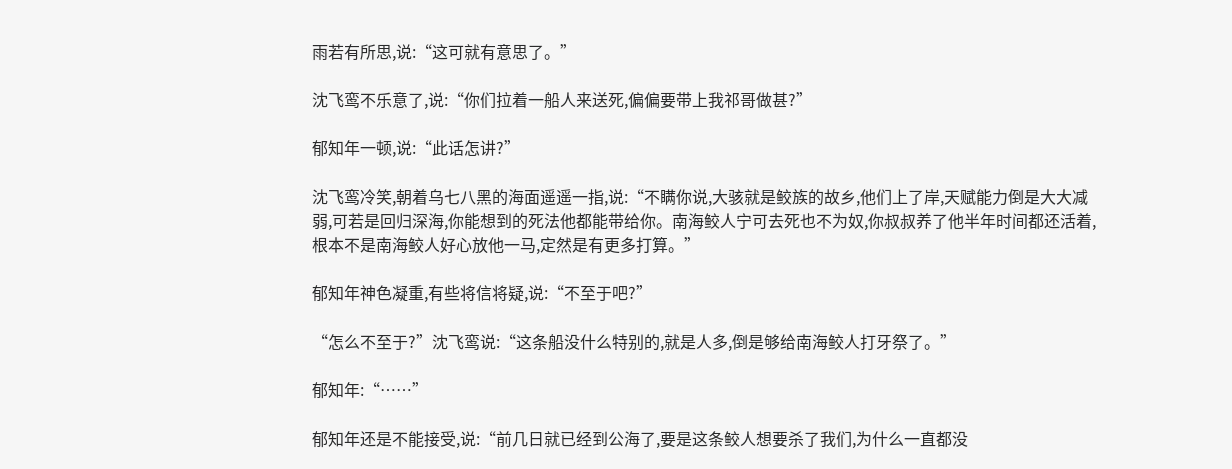雨若有所思,说:“这可就有意思了。”

沈飞鸾不乐意了,说:“你们拉着一船人来送死,偏偏要带上我祁哥做甚?”

郁知年一顿,说:“此话怎讲?”

沈飞鸾冷笑,朝着乌七八黑的海面遥遥一指,说:“不瞒你说,大骇就是鲛族的故乡,他们上了岸,天赋能力倒是大大减弱,可若是回归深海,你能想到的死法他都能带给你。南海鲛人宁可去死也不为奴,你叔叔养了他半年时间都还活着,根本不是南海鲛人好心放他一马,定然是有更多打算。”

郁知年神色凝重,有些将信将疑,说:“不至于吧?”

“怎么不至于?”沈飞鸾说:“这条船没什么特别的,就是人多,倒是够给南海鲛人打牙祭了。”

郁知年:“……”

郁知年还是不能接受,说:“前几日就已经到公海了,要是这条鲛人想要杀了我们,为什么一直都没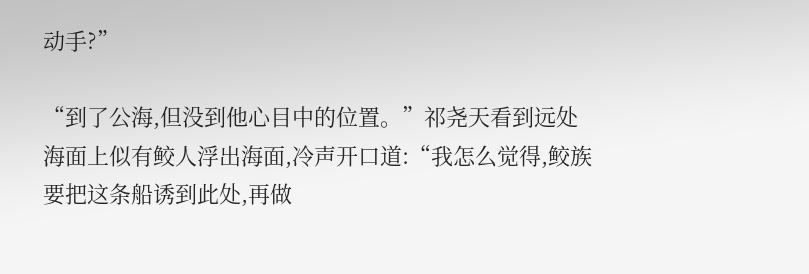动手?”

“到了公海,但没到他心目中的位置。”祁尧天看到远处海面上似有鲛人浮出海面,冷声开口道:“我怎么觉得,鲛族要把这条船诱到此处,再做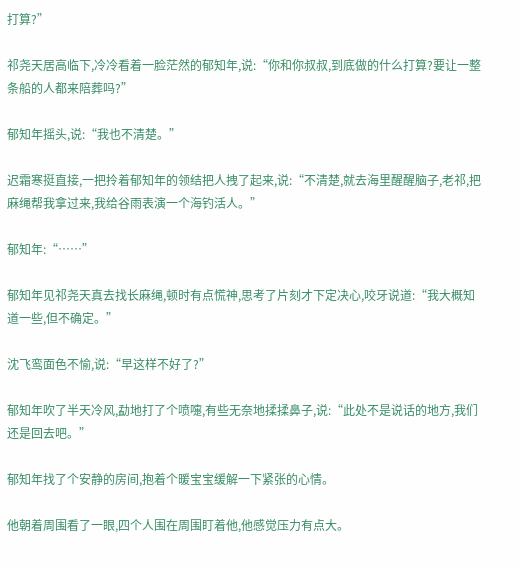打算?”

祁尧天居高临下,冷冷看着一脸茫然的郁知年,说:“你和你叔叔,到底做的什么打算?要让一整条船的人都来陪葬吗?”

郁知年摇头,说:“我也不清楚。”

迟霜寒挺直接,一把拎着郁知年的领结把人拽了起来,说:“不清楚,就去海里醒醒脑子,老祁,把麻绳帮我拿过来,我给谷雨表演一个海钓活人。”

郁知年:“……”

郁知年见祁尧天真去找长麻绳,顿时有点慌神,思考了片刻才下定决心,咬牙说道:“我大概知道一些,但不确定。”

沈飞鸾面色不愉,说:“早这样不好了?”

郁知年吹了半天冷风,勐地打了个喷嚏,有些无奈地揉揉鼻子,说:“此处不是说话的地方,我们还是回去吧。”

郁知年找了个安静的房间,抱着个暖宝宝缓解一下紧张的心情。

他朝着周围看了一眼,四个人围在周围盯着他,他感觉压力有点大。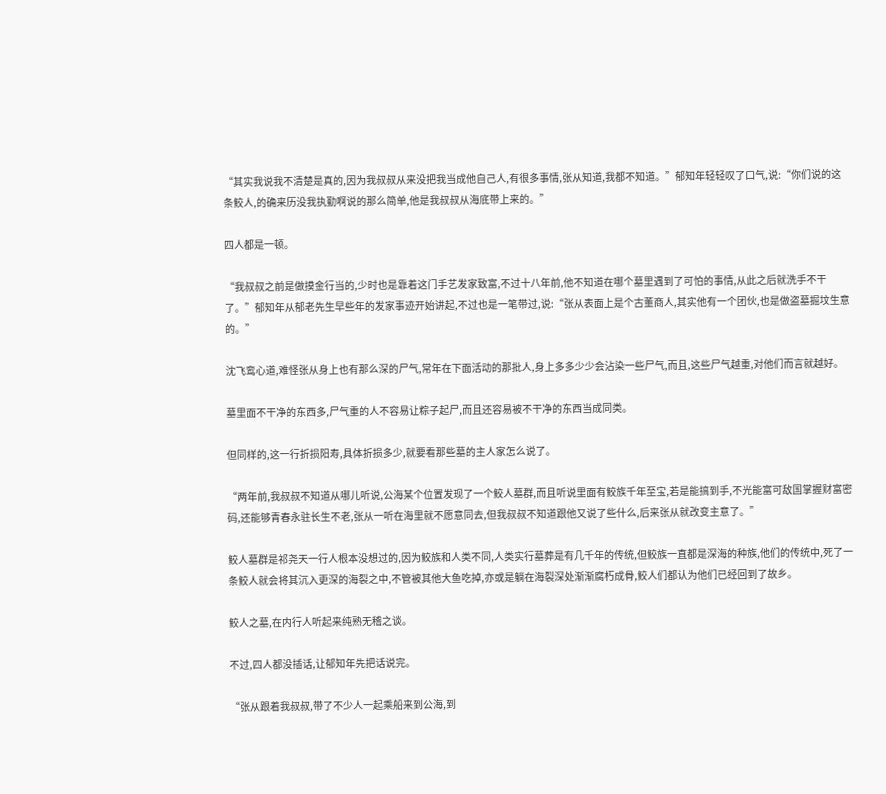“其实我说我不清楚是真的,因为我叔叔从来没把我当成他自己人,有很多事情,张从知道,我都不知道。”郁知年轻轻叹了口气,说:“你们说的这条鲛人,的确来历没我执勤啊说的那么简单,他是我叔叔从海底带上来的。”

四人都是一顿。

“我叔叔之前是做摸金行当的,少时也是靠着这门手艺发家致富,不过十八年前,他不知道在哪个墓里遇到了可怕的事情,从此之后就洗手不干了。”郁知年从郁老先生早些年的发家事迹开始讲起,不过也是一笔带过,说:“张从表面上是个古董商人,其实他有一个团伙,也是做盗墓掘坟生意的。”

沈飞鸾心道,难怪张从身上也有那么深的尸气,常年在下面活动的那批人,身上多多少少会沾染一些尸气,而且,这些尸气越重,对他们而言就越好。

墓里面不干净的东西多,尸气重的人不容易让粽子起尸,而且还容易被不干净的东西当成同类。

但同样的,这一行折损阳寿,具体折损多少,就要看那些墓的主人家怎么说了。

“两年前,我叔叔不知道从哪儿听说,公海某个位置发现了一个鲛人墓群,而且听说里面有鲛族千年至宝,若是能搞到手,不光能富可敌国掌握财富密码,还能够青春永驻长生不老,张从一听在海里就不愿意同去,但我叔叔不知道跟他又说了些什么,后来张从就改变主意了。”

鲛人墓群是祁尧天一行人根本没想过的,因为鲛族和人类不同,人类实行墓葬是有几千年的传统,但鲛族一直都是深海的种族,他们的传统中,死了一条鲛人就会将其沉入更深的海裂之中,不管被其他大鱼吃掉,亦或是躺在海裂深处渐渐腐朽成骨,鲛人们都认为他们已经回到了故乡。

鲛人之墓,在内行人听起来纯熟无稽之谈。

不过,四人都没插话,让郁知年先把话说完。

“张从跟着我叔叔,带了不少人一起乘船来到公海,到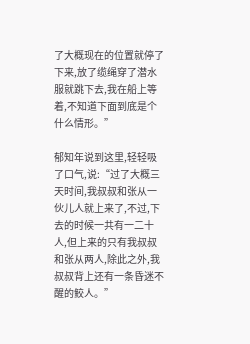了大概现在的位置就停了下来,放了缆绳穿了潜水服就跳下去,我在船上等着,不知道下面到底是个什么情形。”

郁知年说到这里,轻轻吸了口气,说:“过了大概三天时间,我叔叔和张从一伙儿人就上来了,不过,下去的时候一共有一二十人,但上来的只有我叔叔和张从两人,除此之外,我叔叔背上还有一条昏迷不醒的鲛人。”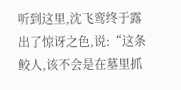听到这里,沈飞鸾终于露出了惊讶之色,说:“这条鲛人,该不会是在墓里抓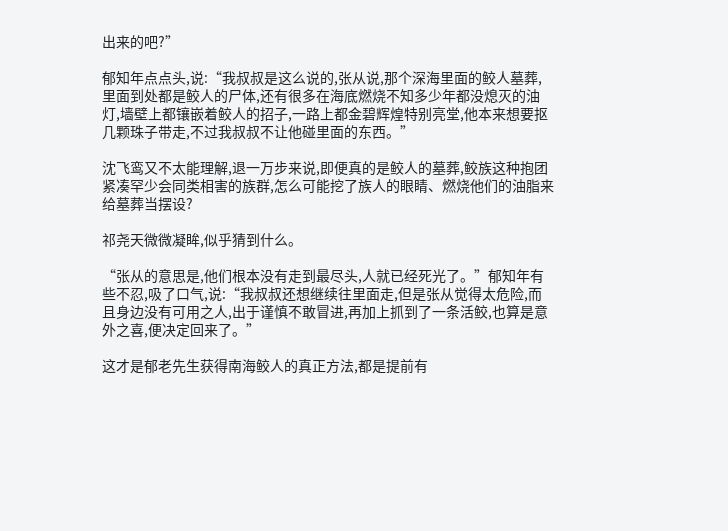出来的吧?”

郁知年点点头,说:“我叔叔是这么说的,张从说,那个深海里面的鲛人墓葬,里面到处都是鲛人的尸体,还有很多在海底燃烧不知多少年都没熄灭的油灯,墙壁上都镶嵌着鲛人的招子,一路上都金碧辉煌特别亮堂,他本来想要抠几颗珠子带走,不过我叔叔不让他碰里面的东西。”

沈飞鸾又不太能理解,退一万步来说,即便真的是鲛人的墓葬,鲛族这种抱团紧凑罕少会同类相害的族群,怎么可能挖了族人的眼睛、燃烧他们的油脂来给墓葬当摆设?

祁尧天微微凝眸,似乎猜到什么。

“张从的意思是,他们根本没有走到最尽头,人就已经死光了。”郁知年有些不忍,吸了口气,说:“我叔叔还想继续往里面走,但是张从觉得太危险,而且身边没有可用之人,出于谨慎不敢冒进,再加上抓到了一条活鲛,也算是意外之喜,便决定回来了。”

这才是郁老先生获得南海鲛人的真正方法,都是提前有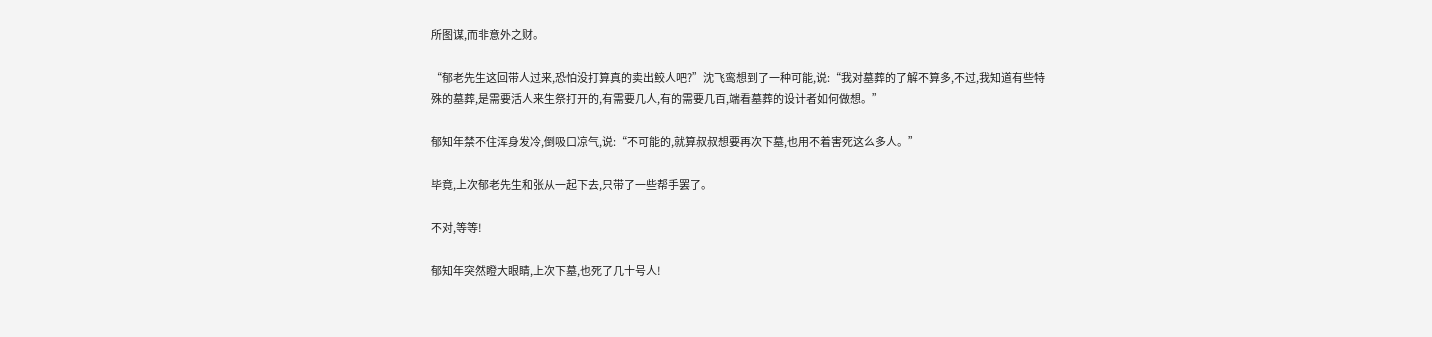所图谋,而非意外之财。

“郁老先生这回带人过来,恐怕没打算真的卖出鲛人吧?”沈飞鸾想到了一种可能,说:“我对墓葬的了解不算多,不过,我知道有些特殊的墓葬,是需要活人来生祭打开的,有需要几人,有的需要几百,端看墓葬的设计者如何做想。”

郁知年禁不住浑身发冷,倒吸口凉气,说:“不可能的,就算叔叔想要再次下墓,也用不着害死这么多人。”

毕竟,上次郁老先生和张从一起下去,只带了一些帮手罢了。

不对,等等!

郁知年突然瞪大眼睛,上次下墓,也死了几十号人!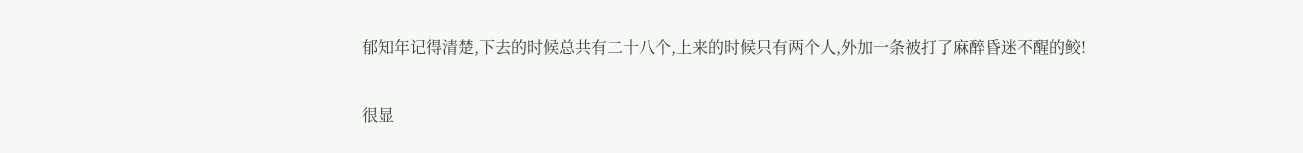郁知年记得清楚,下去的时候总共有二十八个,上来的时候只有两个人,外加一条被打了麻醉昏迷不醒的鲛!

很显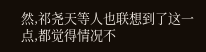然,祁尧天等人也联想到了这一点,都觉得情况不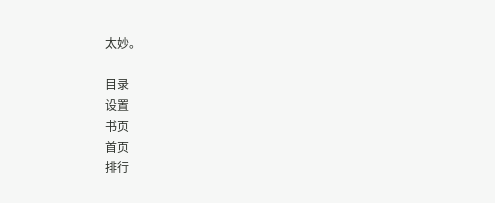太妙。

目录
设置
书页
首页
排行